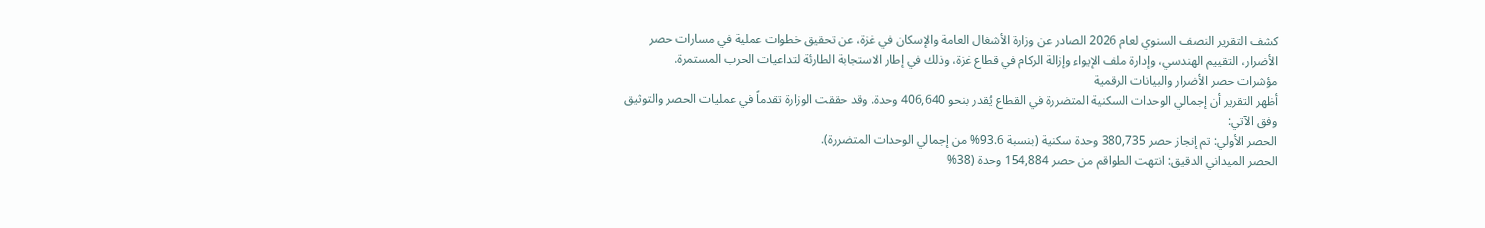كشف التقرير النصف السنوي لعام 2026 الصادر عن وزارة الأشغال العامة والإسكان في غزة، عن تحقيق خطوات عملية في مسارات حصر الأضرار، التقييم الهندسي، وإدارة ملف الإيواء وإزالة الركام في قطاع غزة، وذلك في إطار الاستجابة الطارئة لتداعيات الحرب المستمرة.
مؤشرات حصر الأضرار والبيانات الرقمية
أظهر التقرير أن إجمالي الوحدات السكنية المتضررة في القطاع يُقدر بنحو 406,640 وحدة. وقد حققت الوزارة تقدماً في عمليات الحصر والتوثيق وفق الآتي:
الحصر الأولي: تم إنجاز حصر 380,735 وحدة سكنية (بنسبة 93.6% من إجمالي الوحدات المتضررة).
الحصر الميداني الدقيق: انتهت الطواقم من حصر 154,884 وحدة (38%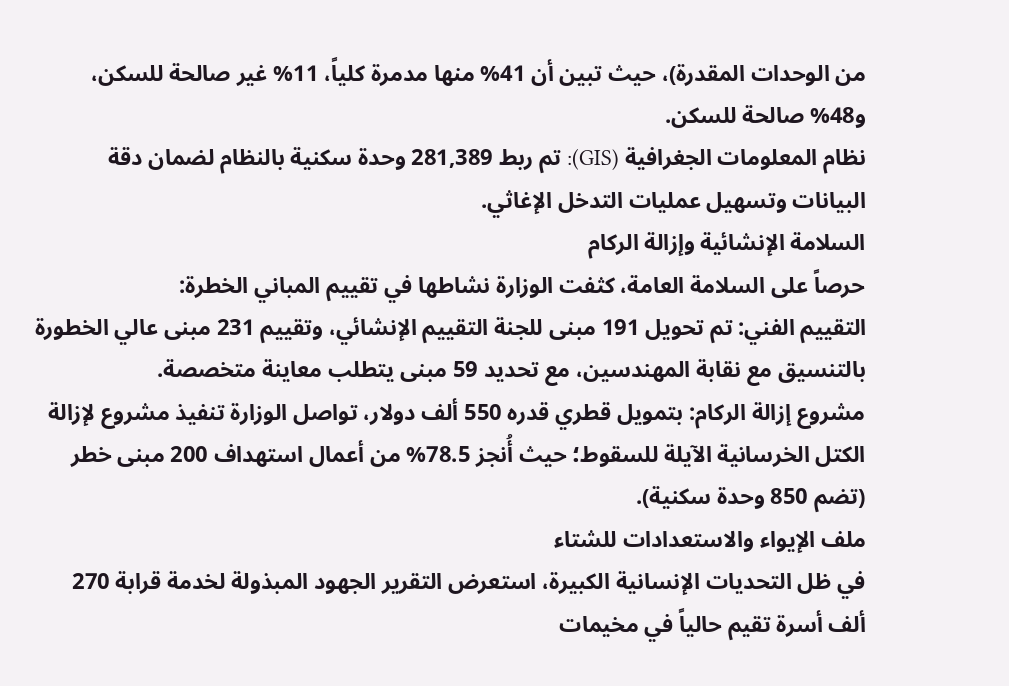من الوحدات المقدرة)، حيث تبين أن 41% منها مدمرة كلياً، 11% غير صالحة للسكن، و48% صالحة للسكن.
نظام المعلومات الجغرافية (GIS): تم ربط 281,389 وحدة سكنية بالنظام لضمان دقة البيانات وتسهيل عمليات التدخل الإغاثي.
السلامة الإنشائية وإزالة الركام
حرصاً على السلامة العامة، كثفت الوزارة نشاطها في تقييم المباني الخطرة:
التقييم الفني: تم تحويل 191 مبنى للجنة التقييم الإنشائي، وتقييم 231 مبنى عالي الخطورة بالتنسيق مع نقابة المهندسين، مع تحديد 59 مبنى يتطلب معاينة متخصصة.
مشروع إزالة الركام: بتمويل قطري قدره 550 ألف دولار، تواصل الوزارة تنفيذ مشروع لإزالة الكتل الخرسانية الآيلة للسقوط؛ حيث أُنجز 78.5% من أعمال استهداف 200 مبنى خطر (تضم 850 وحدة سكنية).
ملف الإيواء والاستعدادات للشتاء
في ظل التحديات الإنسانية الكبيرة، استعرض التقرير الجهود المبذولة لخدمة قرابة 270 ألف أسرة تقيم حالياً في مخيمات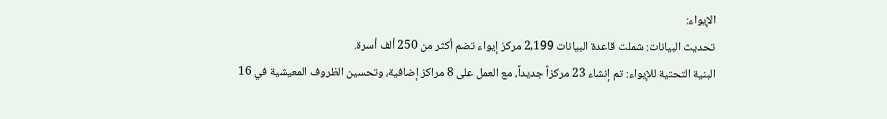الإيواء:
تحديث البيانات: شملت قاعدة البيانات 2,199 مركز إيواء تضم أكثر من 250 ألف أسرة.
البنية التحتية للإيواء: تم إنشاء 23 مركزاً جديداً، مع العمل على 8 مراكز إضافية، وتحسين الظروف المعيشية في 16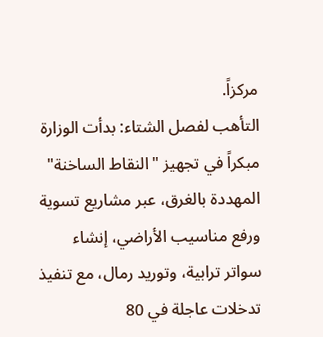مركزاً.
التأهب لفصل الشتاء: بدأت الوزارة مبكراً في تجهيز "النقاط الساخنة" المهددة بالغرق، عبر مشاريع تسوية ورفع مناسيب الأراضي، إنشاء سواتر ترابية، وتوريد رمال، مع تنفيذ تدخلات عاجلة في 80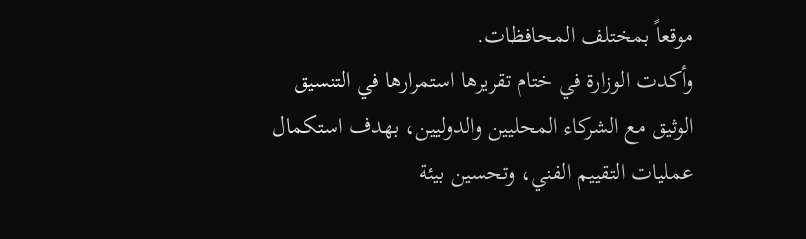موقعاً بمختلف المحافظات.
وأكدت الوزارة في ختام تقريرها استمرارها في التنسيق الوثيق مع الشركاء المحليين والدوليين، بهدف استكمال عمليات التقييم الفني، وتحسين بيئة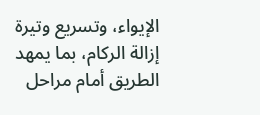الإيواء، وتسريع وتيرة إزالة الركام، بما يمهد الطريق أمام مراحل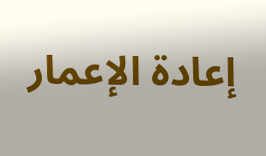إعادة الإعمار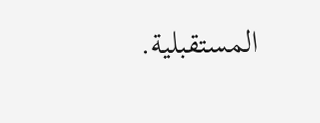المستقبلية.